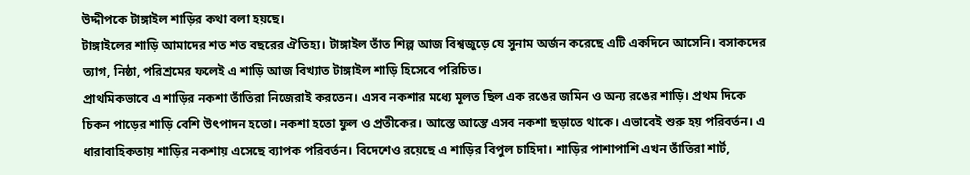উদ্দীপকে টাঙ্গাইল শাড়ির কথা বলা হয়ছে।
টাঙ্গাইলের শাড়ি আমাদের শত শত বছরের ঐতিহ্য। টাঙ্গাইল তাঁত শিল্প আজ বিশ্বজুড়ে যে সুনাম অর্জন করেছে এটি একদিনে আসেনি। বসাকদের ত্যাগ, নিষ্ঠা, পরিশ্রমের ফলেই এ শাড়ি আজ বিখ্যাত টাঙ্গাইল শাড়ি হিসেবে পরিচিত।
প্রাথমিকভাবে এ শাড়ির নকশা তাঁতিরা নিজেরাই করতেন। এসব নকশার মধ্যে মূলত ছিল এক রঙের জমিন ও অন্য রঙের শাড়ি। প্রথম দিকে চিকন পাড়ের শাড়ি বেশি উৎপাদন হতো। নকশা হতো ফুল ও প্রতীকের। আস্তে আস্তে এসব নকশা ছড়াতে থাকে। এভাবেই শুরু হয় পরিবর্তন। এ ধারাবাহিকতায় শাড়ির নকশায় এসেছে ব্যাপক পরিবর্তন। বিদেশেও রয়েছে এ শাড়ির বিপুল চাহিদা। শাড়ির পাশাপাশি এখন তাঁতিরা শার্ট,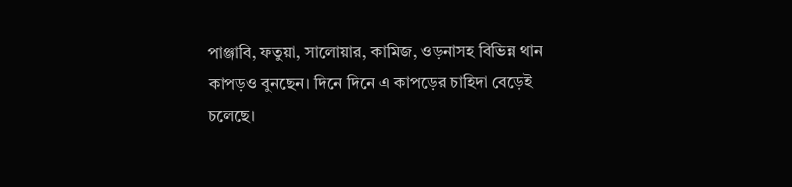পাঞ্জাবি, ফতুয়া, সালোয়ার, কামিজ, ওড়নাসহ বিভিন্ন থান কাপড়ও বুনছেন। দিনে দিনে এ কাপড়ের চাহিদা বেড়েই চলেছে।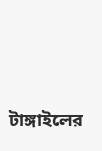টাঙ্গাইলের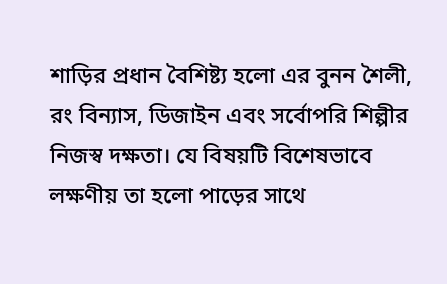শাড়ির প্রধান বৈশিষ্ট্য হলো এর বুনন শৈলী, রং বিন্যাস, ডিজাইন এবং সর্বোপরি শিল্পীর নিজস্ব দক্ষতা। যে বিষয়টি বিশেষভাবে লক্ষণীয় তা হলো পাড়ের সাথে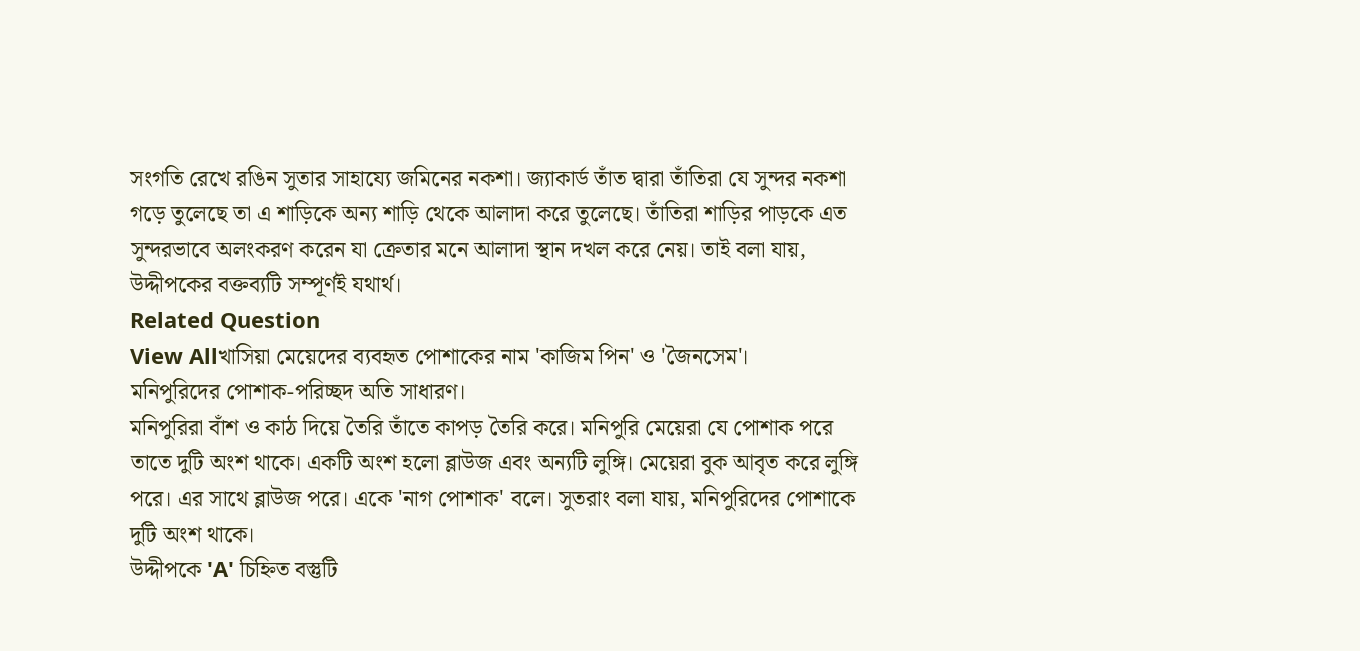সংগতি রেখে রঙিন সুতার সাহায্যে জমিনের নকশা। জ্যাকার্ড তাঁত দ্বারা তাঁতিরা যে সুন্দর নকশা গড়ে তুলেছে তা এ শাড়িকে অন্য শাড়ি থেকে আলাদা করে তুলেছে। তাঁতিরা শাড়ির পাড়কে এত সুন্দরভাবে অলংকরণ করেন যা ক্রেতার মনে আলাদা স্থান দখল করে নেয়। তাই বলা যায়, উদ্দীপকের বক্তব্যটি সম্পূর্ণই যথার্থ।
Related Question
View Allখাসিয়া মেয়েদের ব্যবহৃত পোশাকের নাম 'কাজিম পিন' ও 'জৈনসেম'।
মনিপুরিদের পোশাক-পরিচ্ছদ অতি সাধারণ।
মনিপুরিরা বাঁশ ও কাঠ দিয়ে তৈরি তাঁতে কাপড় তৈরি করে। মনিপুরি মেয়েরা যে পোশাক পরে তাতে দুটি অংশ থাকে। একটি অংশ হলো ব্লাউজ এবং অন্যটি লুঙ্গি। মেয়েরা বুক আবৃত করে লুঙ্গি পরে। এর সাথে ব্লাউজ পরে। একে 'নাগ পোশাক' বলে। সুতরাং বলা যায়, মনিপুরিদের পোশাকে দুটি অংশ থাকে।
উদ্দীপকে 'A' চিহ্নিত বস্তুটি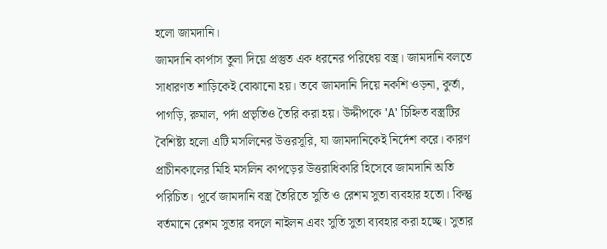হলো জামদানি।
জামদানি কার্পাস তুলা দিয়ে প্রস্তুত এক ধরনের পরিধেয় বস্ত্র। জামদানি বলতে সাধারণত শাড়িকেই বোঝানো হয়। তবে জামদানি দিয়ে নকশি ওড়না, কুর্তা, পাগড়ি, রুমাল, পর্দা প্রভৃতিও তৈরি করা হয়। উদ্দীপকে 'A' চিহ্নিত বস্ত্রটির বৈশিষ্ট্য হলো এটি মসলিনের উত্তরসূরি, যা জামদানিকেই নির্দেশ করে। কারণ প্রাচীনকালের মিহি মসলিন কাপড়ের উত্তরাধিকারি হিসেবে জামদানি অতি পরিচিত। পূর্বে জামদানি বস্ত্র তৈরিতে সুতি ও রেশম সুতা ব্যবহার হতো। কিন্তু বর্তমানে রেশম সুতার বদলে নাইলন এবং সুতি সুতা ব্যবহার করা হচ্ছে। সুতার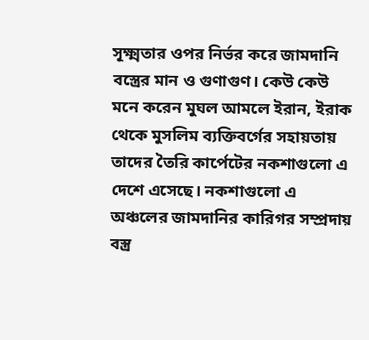সূক্ষ্মতার ওপর নির্ভর করে জামদানি বস্ত্রের মান ও গুণাগুণ। কেউ কেউ মনে করেন মুঘল আমলে ইরান, ইরাক থেকে মুসলিম ব্যক্তিবর্গের সহায়তায় তাদের তৈরি কার্পেটের নকশাগুলো এ দেশে এসেছে। নকশাগুলো এ অঞ্চলের জামদানির কারিগর সম্প্রদায় বস্ত্র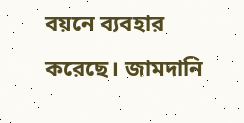বয়নে ব্যবহার করেছে। জামদানি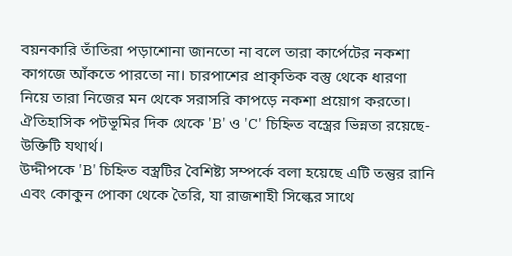বয়নকারি তাঁতিরা পড়াশোনা জানতো না বলে তারা কার্পেটের নকশা কাগজে আঁকতে পারতো না। চারপাশের প্রাকৃতিক বস্তু থেকে ধারণা নিয়ে তারা নিজের মন থেকে সরাসরি কাপড়ে নকশা প্রয়োগ করতো।
ঐতিহাসিক পটভূমির দিক থেকে 'B' ও 'C' চিহ্নিত বস্ত্রের ভিন্নতা রয়েছে- উক্তিটি যথার্থ।
উদ্দীপকে 'B' চিহ্নিত বস্ত্রটির বৈশিষ্ট্য সম্পর্কে বলা হয়েছে এটি তন্তুর রানি এবং কোকুন পোকা থেকে তৈরি, যা রাজশাহী সিল্কের সাথে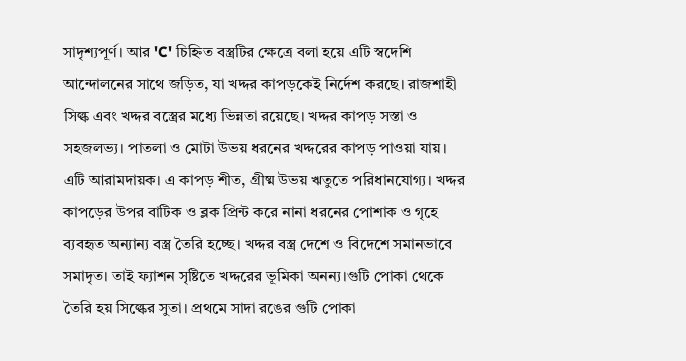সাদৃশ্যপূর্ণ। আর 'C' চিহ্নিত বস্ত্রটির ক্ষেত্রে বলা হয়ে এটি স্বদেশি আন্দোলনের সাথে জড়িত, যা খদ্দর কাপড়কেই নির্দেশ করছে। রাজশাহী সিল্ক এবং খদ্দর বস্ত্রের মধ্যে ভিন্নতা রয়েছে। খদ্দর কাপড় সস্তা ও সহজলভ্য। পাতলা ও মোটা উভয় ধরনের খদ্দরের কাপড় পাওয়া যায়। এটি আরামদায়ক। এ কাপড় শীত, গ্রীষ্ম উভয় ঋতুতে পরিধানযোগ্য। খদ্দর কাপড়ের উপর বাটিক ও ব্লক প্রিন্ট করে নানা ধরনের পোশাক ও গৃহে ব্যবহৃত অন্যান্য বস্ত্র তৈরি হচ্ছে। খদ্দর বস্ত্র দেশে ও বিদেশে সমানভাবে সমাদৃত। তাই ফ্যাশন সৃষ্টিতে খদ্দরের ভূমিকা অনন্য।গুটি পোকা থেকে তৈরি হয় সিল্কের সুতা। প্রথমে সাদা রঙের গুটি পোকা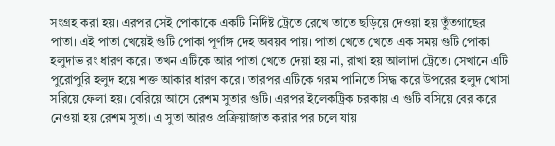সংগ্রহ করা হয়। এরপর সেই পোকাকে একটি নির্দিষ্ট ট্রেতে রেখে তাতে ছড়িয়ে দেওয়া হয় তুঁতগাছের পাতা। এই পাতা খেয়েই গুটি পোকা পূর্ণাঙ্গ দেহ অবয়ব পায়। পাতা খেতে খেতে এক সময় গুটি পোকা হলুদাভ রং ধারণ করে। তখন এটিকে আর পাতা খেতে দেয়া হয় না, রাখা হয় আলাদা ট্রেতে। সেখানে এটি পুরোপুরি হলুদ হয়ে শক্ত আকার ধারণ করে। তারপর এটিকে গরম পানিতে সিদ্ধ করে উপরের হলুদ খোসা সরিয়ে ফেলা হয়। বেরিয়ে আসে রেশম সুতার গুটি। এরপর ইলেকট্রিক চরকায় এ গুটি বসিয়ে বের করে নেওয়া হয় রেশম সুতা। এ সুতা আরও প্রক্রিয়াজাত করার পর চলে যায়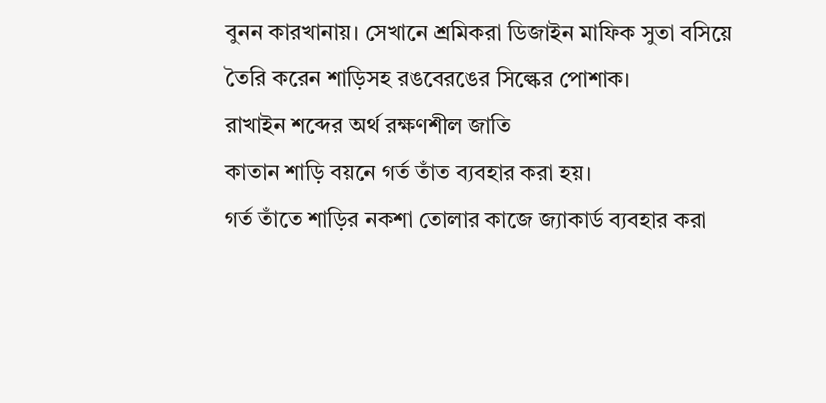বুনন কারখানায়। সেখানে শ্রমিকরা ডিজাইন মাফিক সুতা বসিয়ে তৈরি করেন শাড়িসহ রঙবেরঙের সিল্কের পোশাক।
রাখাইন শব্দের অর্থ রক্ষণশীল জাতি
কাতান শাড়ি বয়নে গর্ত তাঁত ব্যবহার করা হয়।
গর্ত তাঁতে শাড়ির নকশা তোলার কাজে জ্যাকার্ড ব্যবহার করা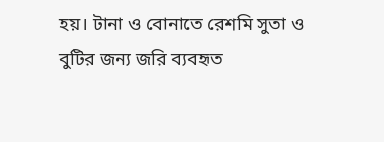হয়। টানা ও বোনাতে রেশমি সুতা ও বুটির জন্য জরি ব্যবহৃত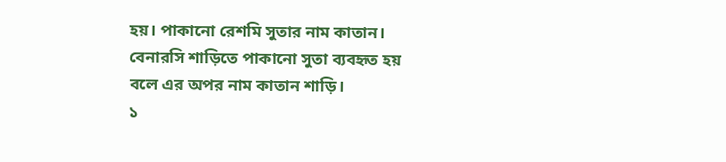হয়। পাকানো রেশমি সুতার নাম কাতান। বেনারসি শাড়িতে পাকানো সুতা ব্যবহৃত হয় বলে এর অপর নাম কাতান শাড়ি।
১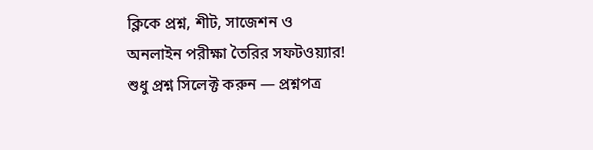ক্লিকে প্রশ্ন, শীট, সাজেশন ও
অনলাইন পরীক্ষা তৈরির সফটওয়্যার!
শুধু প্রশ্ন সিলেক্ট করুন — প্রশ্নপত্র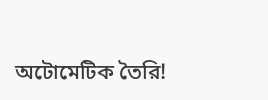অটোমেটিক তৈরি!